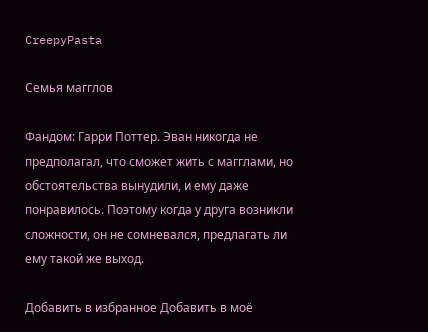CreepyPasta

Семья магглов

Фандом: Гарри Поттер. Эван никогда не предполагал, что сможет жить с магглами, но обстоятельства вынудили, и ему даже понравилось. Поэтому когда у друга возникли сложности, он не сомневался, предлагать ли ему такой же выход.

Добавить в избранное Добавить в моё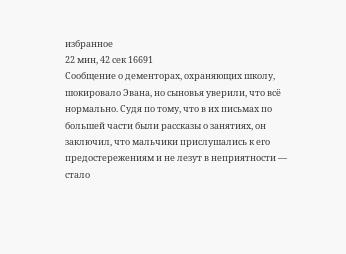избранное
22 мин, 42 сек 16691
Сообщение о дементорах, охраняющих школу, шокировало Эвана, но сыновья уверили, что всё нормально. Судя по тому, что в их письмах по большей части были рассказы о занятиях, он заключил, что мальчики прислушались к его предостережениям и не лезут в неприятности — стало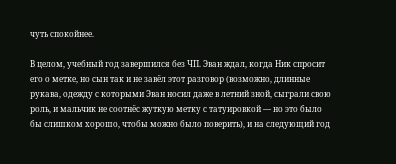чуть спокойнее.

В целом, учебный год завершился без ЧП. Эван ждал, когда Ник спросит его о метке, но сын так и не завёл этот разговор (возможно, длинные рукава, одежду с которыми Эван носил даже в летний зной, сыграли свою роль, и мальчик не соотнёс жуткую метку с татуировкой — но это было бы слишком хорошо, чтобы можно было поверить), и на следующий год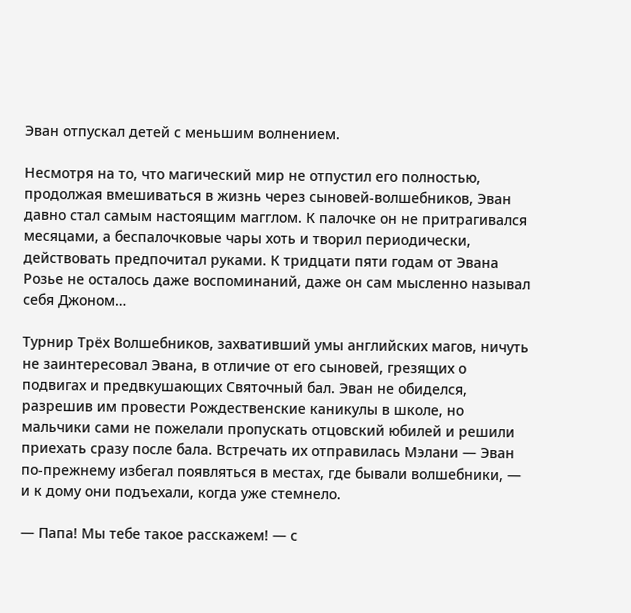Эван отпускал детей с меньшим волнением.

Несмотря на то, что магический мир не отпустил его полностью, продолжая вмешиваться в жизнь через сыновей-волшебников, Эван давно стал самым настоящим магглом. К палочке он не притрагивался месяцами, а беспалочковые чары хоть и творил периодически, действовать предпочитал руками. К тридцати пяти годам от Эвана Розье не осталось даже воспоминаний, даже он сам мысленно называл себя Джоном…

Турнир Трёх Волшебников, захвативший умы английских магов, ничуть не заинтересовал Эвана, в отличие от его сыновей, грезящих о подвигах и предвкушающих Святочный бал. Эван не обиделся, разрешив им провести Рождественские каникулы в школе, но мальчики сами не пожелали пропускать отцовский юбилей и решили приехать сразу после бала. Встречать их отправилась Мэлани — Эван по-прежнему избегал появляться в местах, где бывали волшебники, — и к дому они подъехали, когда уже стемнело.

— Папа! Мы тебе такое расскажем! — с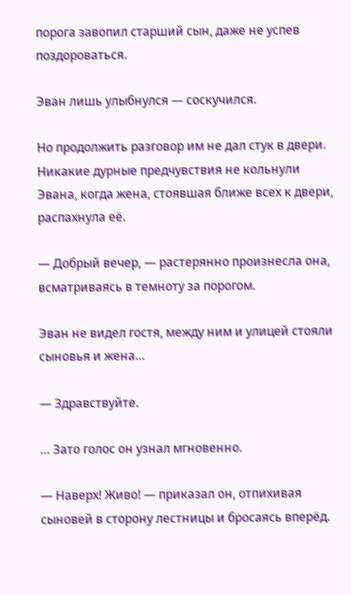порога завопил старший сын, даже не успев поздороваться.

Эван лишь улыбнулся — соскучился.

Но продолжить разговор им не дал стук в двери. Никакие дурные предчувствия не кольнули Эвана, когда жена, стоявшая ближе всех к двери, распахнула её.

— Добрый вечер, — растерянно произнесла она, всматриваясь в темноту за порогом.

Эван не видел гостя, между ним и улицей стояли сыновья и жена…

— Здравствуйте.

… Зато голос он узнал мгновенно.

— Наверх! Живо! — приказал он, отпихивая сыновей в сторону лестницы и бросаясь вперёд.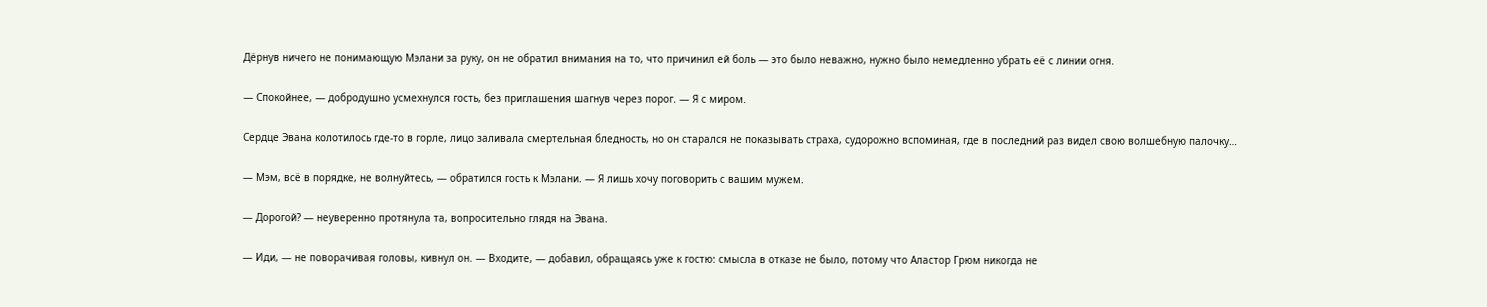Дёрнув ничего не понимающую Мэлани за руку, он не обратил внимания на то, что причинил ей боль — это было неважно, нужно было немедленно убрать её с линии огня.

— Спокойнее, — добродушно усмехнулся гость, без приглашения шагнув через порог. — Я с миром.

Сердце Эвана колотилось где-то в горле, лицо заливала смертельная бледность, но он старался не показывать страха, судорожно вспоминая, где в последний раз видел свою волшебную палочку…

— Мэм, всё в порядке, не волнуйтесь, — обратился гость к Мэлани. — Я лишь хочу поговорить с вашим мужем.

— Дорогой? — неуверенно протянула та, вопросительно глядя на Эвана.

— Иди, — не поворачивая головы, кивнул он. — Входите, — добавил, обращаясь уже к гостю: смысла в отказе не было, потому что Аластор Грюм никогда не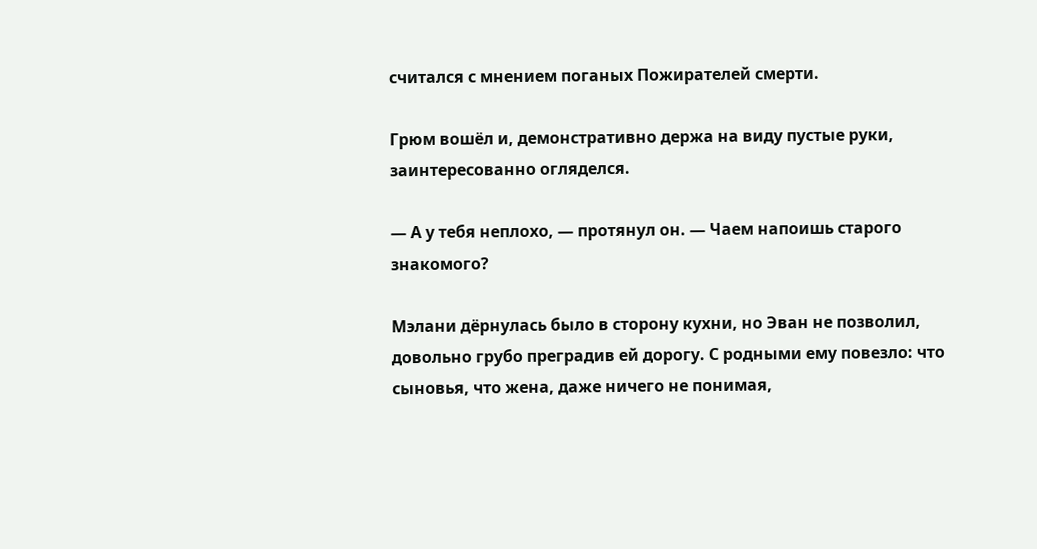считался с мнением поганых Пожирателей смерти.

Грюм вошёл и, демонстративно держа на виду пустые руки, заинтересованно огляделся.

— А у тебя неплохо, — протянул он. — Чаем напоишь старого знакомого?

Мэлани дёрнулась было в сторону кухни, но Эван не позволил, довольно грубо преградив ей дорогу. С родными ему повезло: что сыновья, что жена, даже ничего не понимая,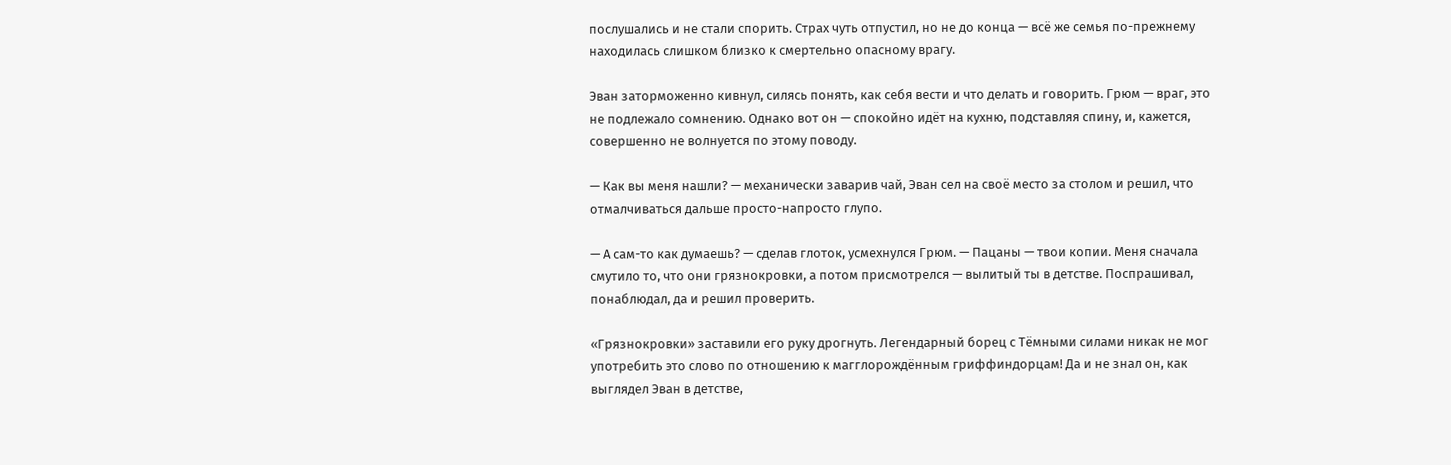послушались и не стали спорить. Страх чуть отпустил, но не до конца — всё же семья по-прежнему находилась слишком близко к смертельно опасному врагу.

Эван заторможенно кивнул, силясь понять, как себя вести и что делать и говорить. Грюм — враг, это не подлежало сомнению. Однако вот он — спокойно идёт на кухню, подставляя спину, и, кажется, совершенно не волнуется по этому поводу.

— Как вы меня нашли? — механически заварив чай, Эван сел на своё место за столом и решил, что отмалчиваться дальше просто-напросто глупо.

— А сам-то как думаешь? — сделав глоток, усмехнулся Грюм. — Пацаны — твои копии. Меня сначала смутило то, что они грязнокровки, а потом присмотрелся — вылитый ты в детстве. Поспрашивал, понаблюдал, да и решил проверить.

«Грязнокровки» заставили его руку дрогнуть. Легендарный борец с Тёмными силами никак не мог употребить это слово по отношению к магглорождённым гриффиндорцам! Да и не знал он, как выглядел Эван в детстве,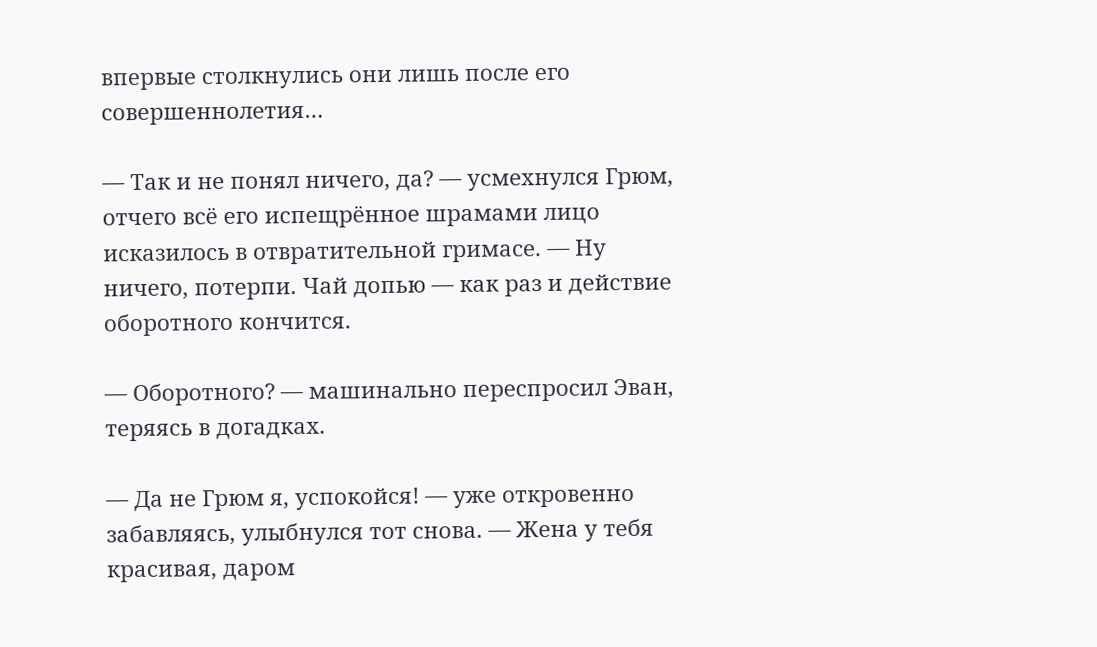впервые столкнулись они лишь после его совершеннолетия…

— Так и не понял ничего, да? — усмехнулся Грюм, отчего всё его испещрённое шрамами лицо исказилось в отвратительной гримасе. — Ну ничего, потерпи. Чай допью — как раз и действие оборотного кончится.

— Оборотного? — машинально переспросил Эван, теряясь в догадках.

— Да не Грюм я, успокойся! — уже откровенно забавляясь, улыбнулся тот снова. — Жена у тебя красивая, даром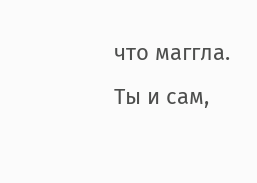что маггла. Ты и сам,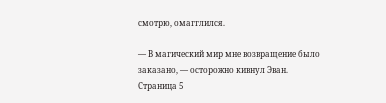смотрю, омагглился.

— В магический мир мне возвращение было заказано, — осторожно кивнул Эван.
Страница 5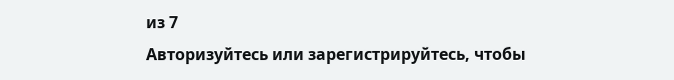из 7
Авторизуйтесь или зарегистрируйтесь, чтобы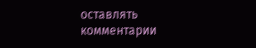оставлять комментарии